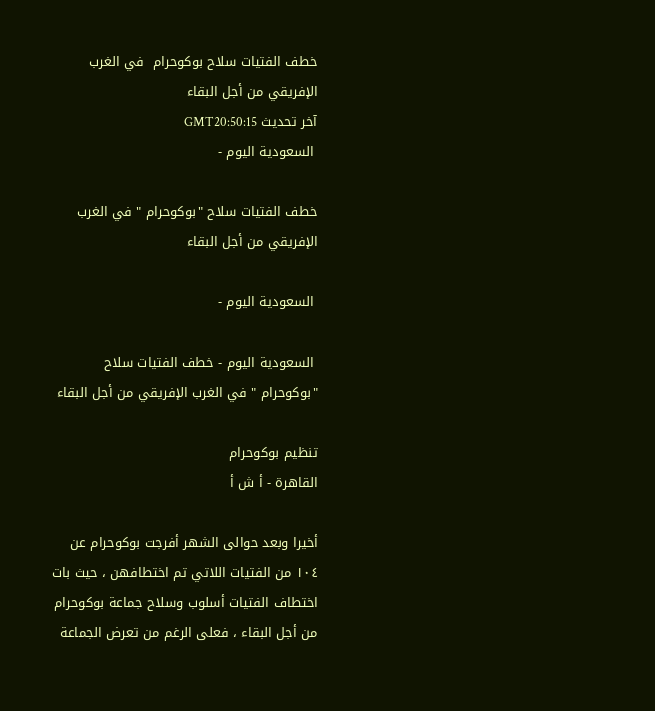خطف الفتيات سلاح بوكوحرام  في الغرب الإفريقي من أجل البقاء
آخر تحديث GMT20:50:15
 السعودية اليوم -

خطف الفتيات سلاح "بوكوحرام " في الغرب الإفريقي من أجل البقاء

 السعودية اليوم -

 السعودية اليوم - خطف الفتيات سلاح "بوكوحرام " في الغرب الإفريقي من أجل البقاء

تنظيم بوكوحرام
القاهرة - أ ش أ

أخيرا وبعد حوالى الشهر أفرجت بوكوحرام عن ١٠٤ من الفتيات اللاتي تم اختطافهن ، حيث بات اختطاف الفتيات أسلوب وسلاح جماعة بوكوحرام من أجل البقاء ، فعلى الرغم من تعرض الجماعة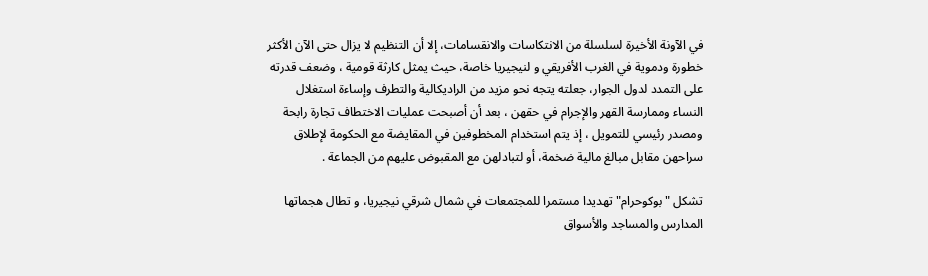في الآونة الأخيرة لسلسلة من الانتكاسات والانقسامات، إلا أن التنظيم لا يزال حتى الآن الأكثر خطورة ودموية في الغرب الأفريقي و لنيجيريا خاصة، حيث يمثل كارثة قومية ، وضعف قدرته على التمدد لدول الجوار، جعلته يتجه نحو مزيد من الراديكالية والتطرف وإساءة استغلال النساء وممارسة القهر والإجرام في حقهن ، بعد أن أصبحت عمليات الاختطاف تجارة رابحة ومصدر رئيسي للتمويل ، إذ يتم استخدام المخطوفين في المقايضة مع الحكومة لإطلاق سراحهن مقابل مبالغ مالية ضخمة، أو لتبادلهن مع المقبوض عليهم من الجماعة .

تشكل "بوكوحرام" تهديدا مستمرا للمجتمعات في شمال شرقي نيجيريا، و تطال هجماتها المدارس والمساجد والأسواق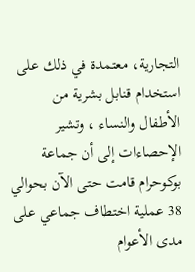التجارية، معتمدة في ذلك على استخدام قنابل بشرية من الأطفال والنساء ، وتشير الإحصاءات إلى أن جماعة بوكوحرام قامت حتى الآن بحوالي 38 عملية اختطاف جماعي على مدى الأعوام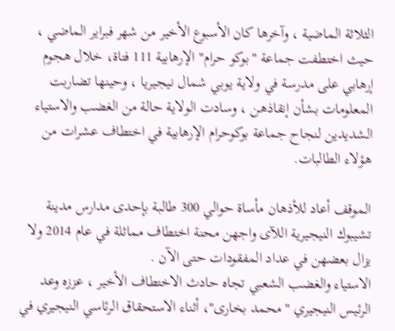الثلاثة الماضية ، وآخرها كان الأسبوع الأخير من شهر فبراير الماضي ، حيث اختطفت جماعة "بوكو حرام" الإرهابية 111 فتاة، خلال هجوم إرهابي على مدرسة في ولاية يوبي شمال نيجيريا ، وحينها تضاربت المعلومات بشأن إنقاذهن ، وسادت الولاية حالة من الغضب والاستياء الشديدين لنجاح جماعة بوكوحرام الإرهابية في اختطاف عشرات من هؤلاء الطالبات.

الموقف أعاد للأذهان مأساة حوالي 300 طالبة بإحدى مدارس مدينة تشيبوك النيجيرية اللآى واجهن محنة اختطاف مماثلة في عام 2014 ولا يزال بعضهن في عداد المفقودات حتى الآن .
الاستياء والغضب الشعبي تجاه حادث الاختطاف الأخير ، عززه وعد الرئيس النيجيري "محمد بخارى"، أثناء الاستحقاق الرئاسي النيجيري في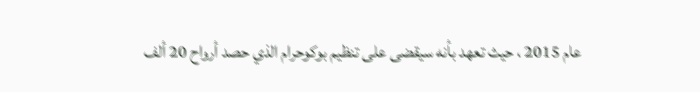عام 2015 ، حيث تعهد بأنه سيقضى على تنظيم بوكوحرام الذي حصد أرواح 20 ألف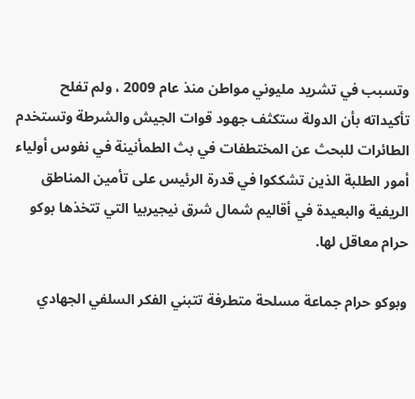وتسبب في تشريد مليوني مواطن منذ عام 2009 ، ولم تفلح تأكيداته بأن الدولة ستكثف جهود قوات الجيش والشرطة وتستخدم الطائرات للبحث عن المختطفات في بث الطمأنينة في نفوس أولياء أمور الطلبة الذين تشككوا في قدرة الرئيس على تأمين المناطق الريفية والبعيدة في أقاليم شمال شرق نيجيربيا التي تتخذها بوكو حرام معاقل لها.

وبوكو حرام جماعة مسلحة متطرفة تتبني الفكر السلفي الجهادي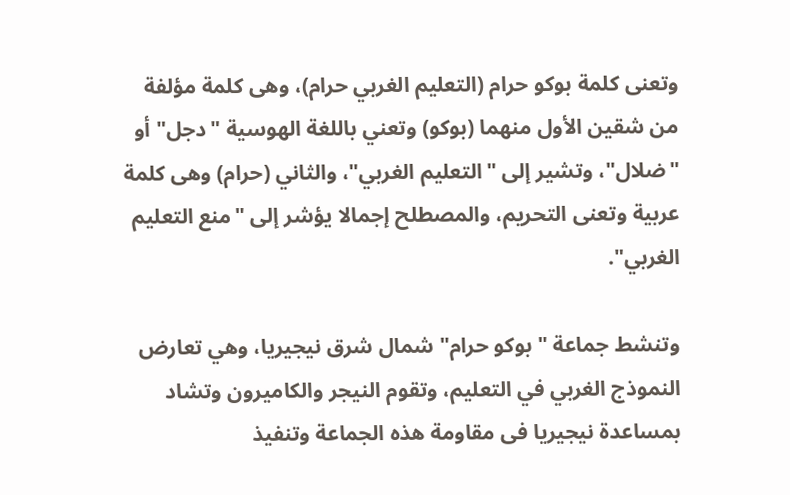وتعنى كلمة بوكو حرام (التعليم الغربي حرام)، وهى كلمة مؤلفة من شقين الأول منهما (بوكو) وتعني باللغة الهوسية "دجل" أو "ضلال"، وتشير إلى "التعليم الغربي"، والثاني (حرام) وهى كلمة عربية وتعنى التحريم، والمصطلح إجمالا يؤشر إلى "منع التعليم الغربي".

وتنشط جماعة "بوكو حرام" شمال شرق نيجيريا، وهي تعارض النموذج الغربي في التعليم، وتقوم النيجر والكاميرون وتشاد بمساعدة نيجيريا فى مقاومة هذه الجماعة وتنفيذ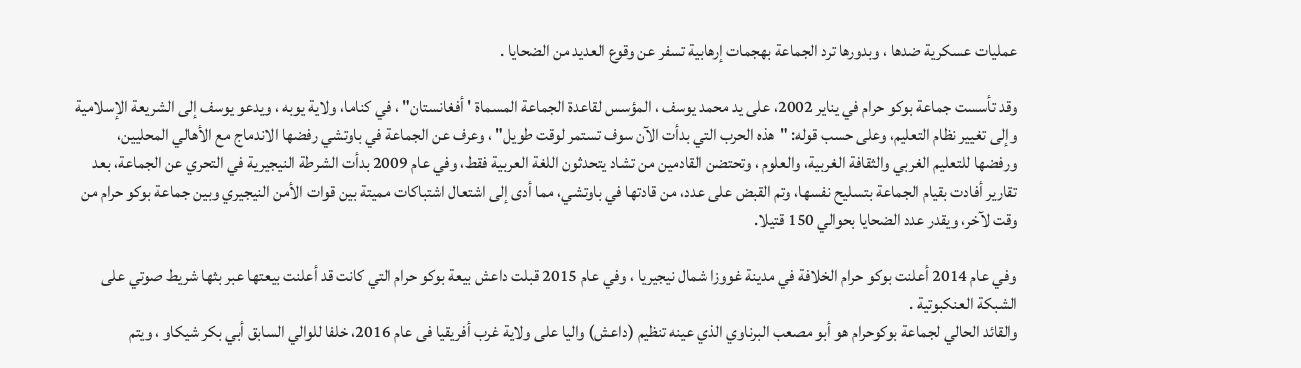عمليات عسكرية ضدها ، وبدورها ترد الجماعة بهجمات إرهابية تسفر عن وقوع العديد من الضحايا .

وقد تأسست جماعة بوكو حرام في يناير 2002، على يد محمد يوسف ، المؤسس لقاعدة الجماعة المسماة ' أفغانستان" ، في كناما، ولاية يوبه ، ويدعو يوسف إلى الشريعة الإسلامية وإلى تغيير نظام التعليم، وعلى حسب قوله: "هذه الحرب التي بدأت الآن سوف تستمر لوقت طويل" ، وعرف عن الجماعة في باوتشي رفضها الاندماج مع الأهالي المحليين، ورفضها للتعليم الغربي والثقافة الغربية، والعلوم ، وتحتضن القادمين من تشاد يتحدثون اللغة العربية فقط، وفي عام 2009 بدأت الشرطة النيجيرية في التحري عن الجماعة، بعد تقارير أفادت بقيام الجماعة بتسليح نفسها، وتم القبض على عدد، من قادتها في باوتشي، مما أدى إلى اشتعال اشتباكات مميتة بين قوات الأمن النيجيري وبين جماعة بوكو حرام من وقت لآخر، ويقدر عدد الضحايا بحوالي 150 قتيلا.

وفي عام 2014 أعلنت بوكو حرام الخلافة في مدينة غووزا شمال نيجيريا ، وفي عام 2015 قبلت داعش بيعة بوكو حرام التي كانت قد أعلنت بيعتها عبر بثها شريط صوتي على الشبكة العنكبوتية .
والقائد الحالي لجماعة بوكوحرام هو أبو مصعب البرناوي الذي عينه تنظيم (داعش) واليا على ولاية غرب أفريقيا فى عام 2016، خلفا للوالي السابق أبي بكر شيكاو ، ويتم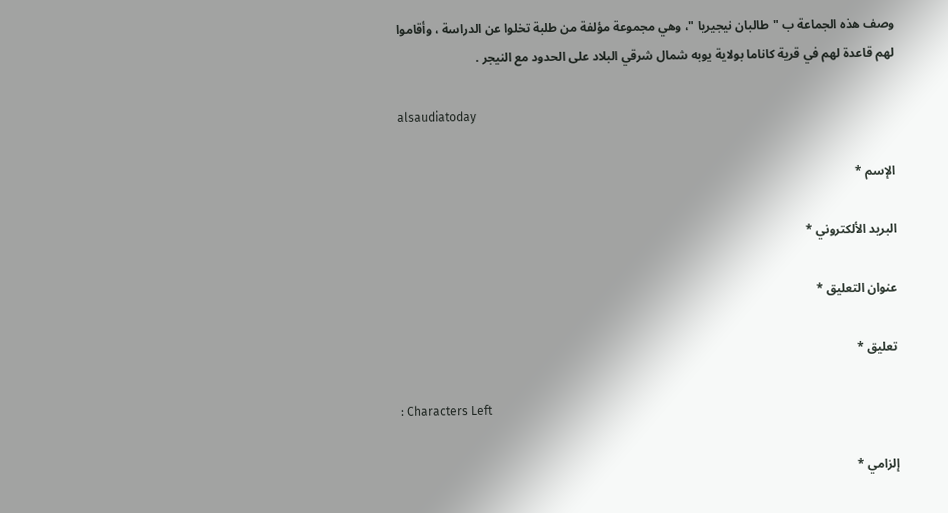وصف هذه الجماعة ب "طالبان نيجيريا "، وهي مجموعة مؤلفة من طلبة تخلوا عن الدراسة ، وأقاموا لهم قاعدة لهم في قرية كاناما بولاية يوبه شمال شرقي البلاد على الحدود مع النيجر .

alsaudiatoday

الإسم *

البريد الألكتروني *

عنوان التعليق *

تعليق *

: Characters Left

إلزامي *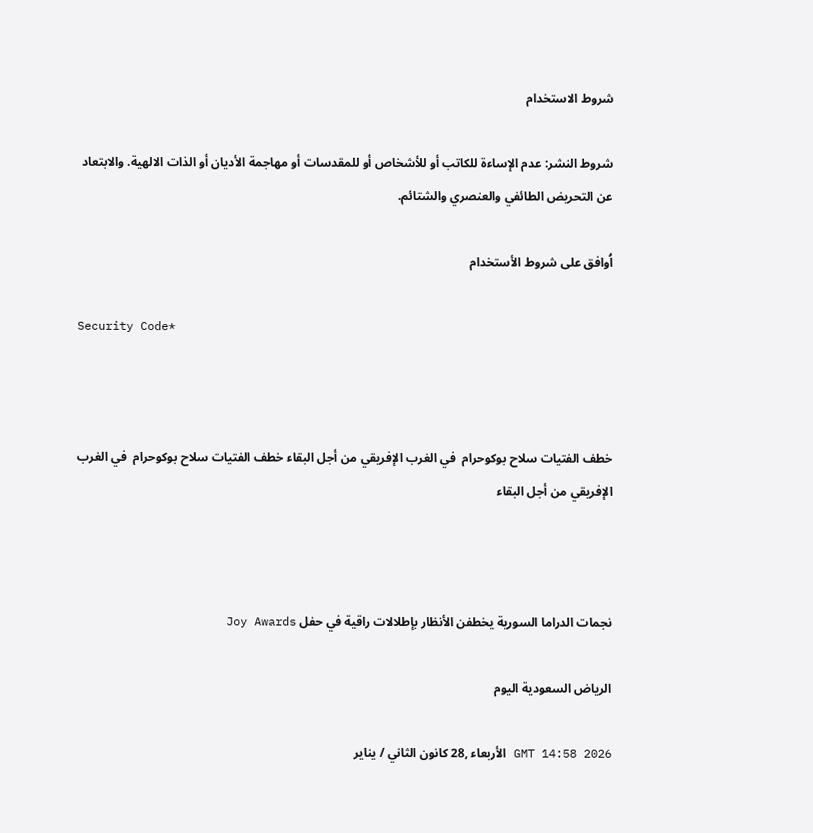شروط الاستخدام

شروط النشر: عدم الإساءة للكاتب أو للأشخاص أو للمقدسات أو مهاجمة الأديان أو الذات الالهية. والابتعاد عن التحريض الطائفي والعنصري والشتائم.

اُوافق على شروط الأستخدام

Security Code*



خطف الفتيات سلاح بوكوحرام  في الغرب الإفريقي من أجل البقاء خطف الفتيات سلاح بوكوحرام  في الغرب الإفريقي من أجل البقاء



نجمات الدراما السورية يخطفن الأنظار بإطلالات راقية في حفل Joy Awards

الرياض السعودية اليوم

GMT 14:58 2026 الأربعاء ,28 كانون الثاني / يناير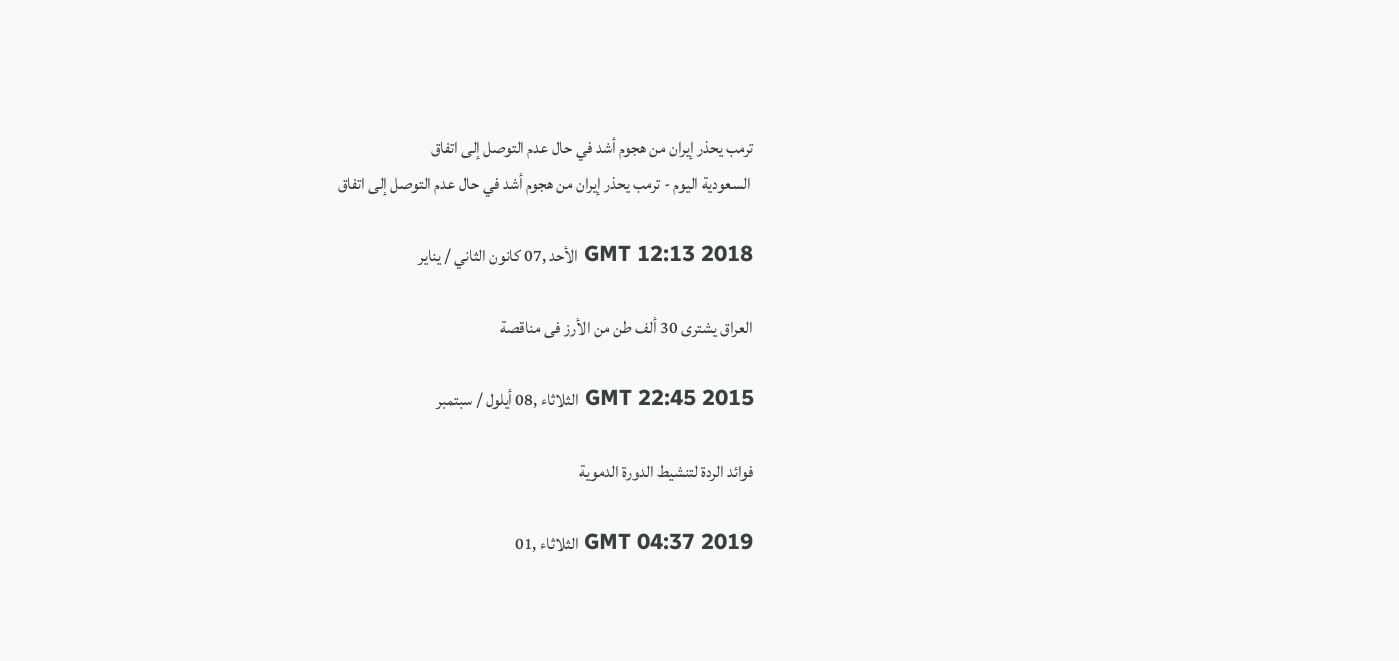ترمب يحذر إيران من هجوم أشد في حال عدم التوصل إلى اتفاق
 السعودية اليوم - ترمب يحذر إيران من هجوم أشد في حال عدم التوصل إلى اتفاق

GMT 12:13 2018 الأحد ,07 كانون الثاني / يناير

العراق يشترى 30 ألف طن من الأرز فى مناقصة

GMT 22:45 2015 الثلاثاء ,08 أيلول / سبتمبر

فوائد الردة لتنشيط الدورة الدموية

GMT 04:37 2019 الثلاثاء ,01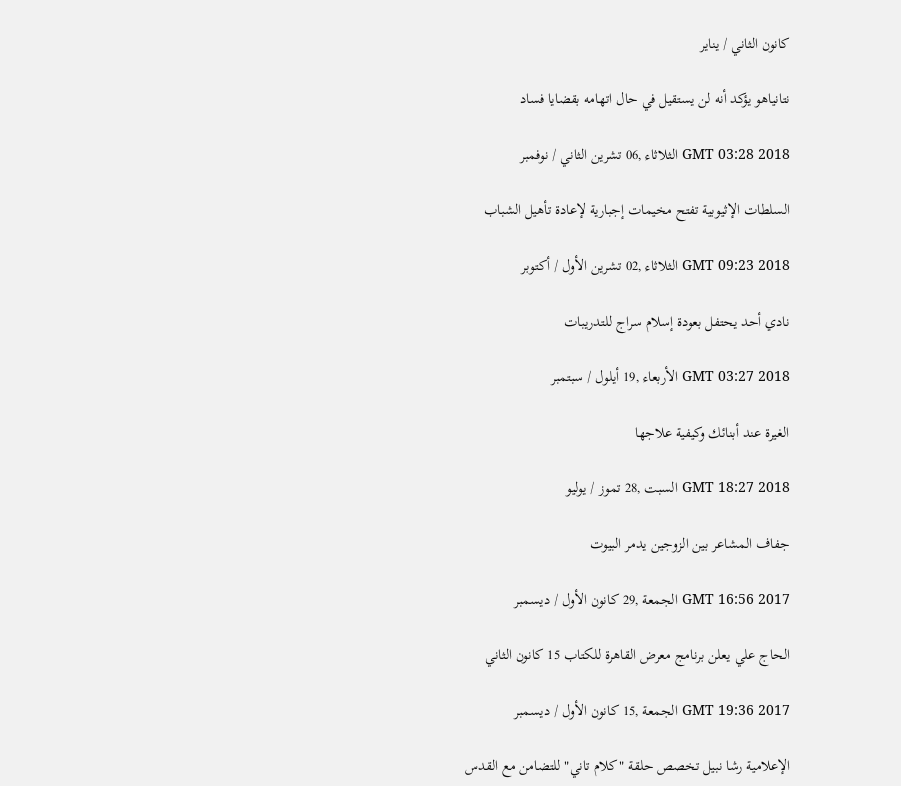كانون الثاني / يناير

نتانياهو يؤكد أنه لن يستقيل في حال اتهامه بقضايا فساد

GMT 03:28 2018 الثلاثاء ,06 تشرين الثاني / نوفمبر

السلطات الإثيوبية تفتح مخيمات إجبارية لإعادة تأهيل الشباب

GMT 09:23 2018 الثلاثاء ,02 تشرين الأول / أكتوبر

نادي أحد يحتفل بعودة إسلام سراج للتدريبات

GMT 03:27 2018 الأربعاء ,19 أيلول / سبتمبر

الغيرة عند أبنائك وكيفية علاجها

GMT 18:27 2018 السبت ,28 تموز / يوليو

جفاف المشاعر بين الزوجين يدمر البيوت

GMT 16:56 2017 الجمعة ,29 كانون الأول / ديسمبر

الحاج علي يعلن برنامج معرض القاهرة للكتاب 15 كانون الثاني

GMT 19:36 2017 الجمعة ,15 كانون الأول / ديسمبر

الإعلامية رشا نبيل تخصص حلقة "كلام تاني" للتضامن مع القدس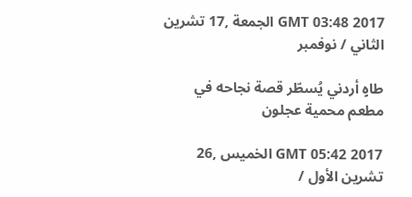GMT 03:48 2017 الجمعة ,17 تشرين الثاني / نوفمبر

طاهٍ أردني يُسطّر قصة نجاحه في مطعم محمية عجلون

GMT 05:42 2017 الخميس ,26 تشرين الأول /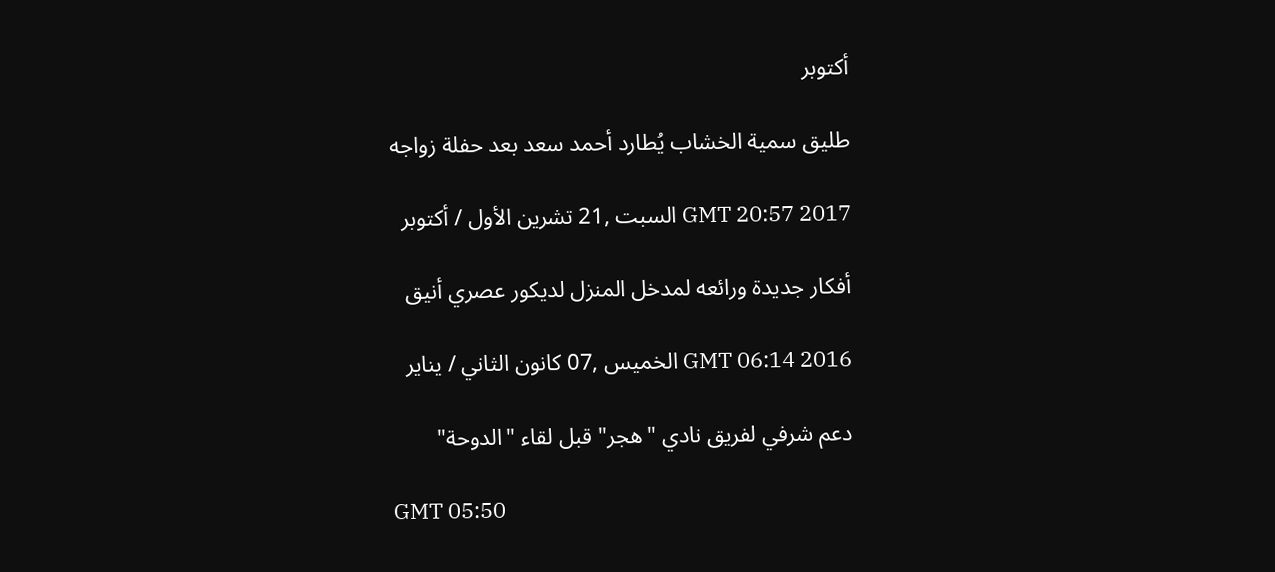أكتوبر

طليق سمية الخشاب يُطارد أحمد سعد بعد حفلة زواجه

GMT 20:57 2017 السبت ,21 تشرين الأول / أكتوبر

أفكار جديدة ورائعه لمدخل المنزل لديكور عصري أنيق

GMT 06:14 2016 الخميس ,07 كانون الثاني / يناير

دعم شرفي لفريق نادي "هجر" قبل لقاء "الدوحة"

GMT 05:50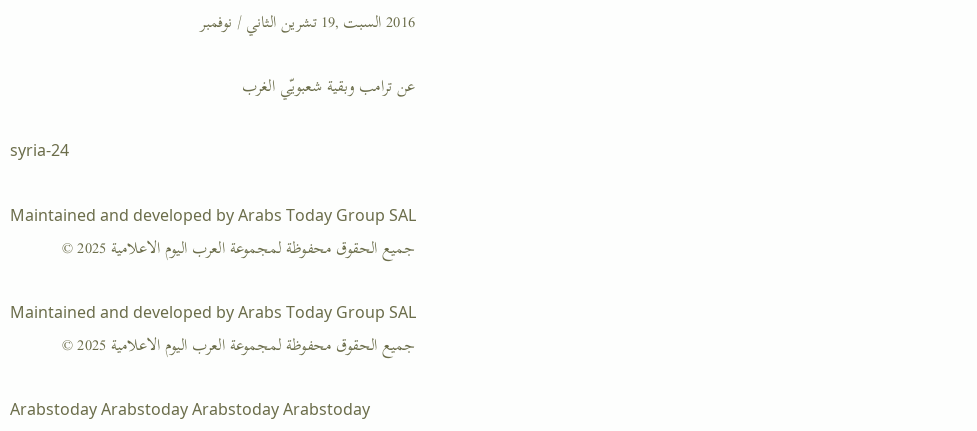2016 السبت ,19 تشرين الثاني / نوفمبر

عن ترامب وبقية شعبويّي الغرب

syria-24

Maintained and developed by Arabs Today Group SAL
جميع الحقوق محفوظة لمجموعة العرب اليوم الاعلامية 2025 ©

Maintained and developed by Arabs Today Group SAL
جميع الحقوق محفوظة لمجموعة العرب اليوم الاعلامية 2025 ©

Arabstoday Arabstoday Arabstoday Arabstoday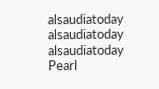alsaudiatoday alsaudiatoday alsaudiatoday
Pearl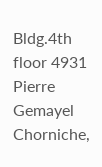Bldg.4th floor 4931 Pierre Gemayel Chorniche,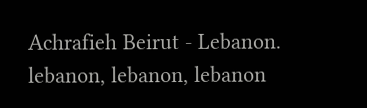Achrafieh Beirut - Lebanon.
lebanon, lebanon, lebanon